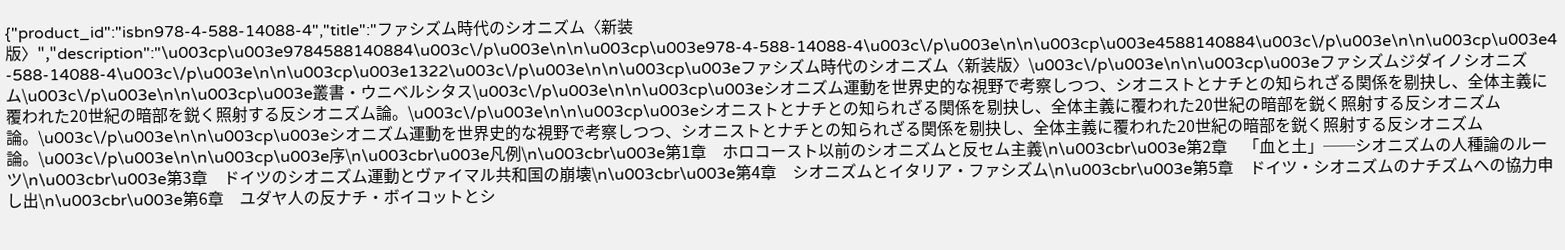{"product_id":"isbn978-4-588-14088-4","title":"ファシズム時代のシオニズム〈新装版〉","description":"\u003cp\u003e9784588140884\u003c\/p\u003e\n\n\u003cp\u003e978-4-588-14088-4\u003c\/p\u003e\n\n\u003cp\u003e4588140884\u003c\/p\u003e\n\n\u003cp\u003e4-588-14088-4\u003c\/p\u003e\n\n\u003cp\u003e1322\u003c\/p\u003e\n\n\u003cp\u003eファシズム時代のシオニズム〈新装版〉\u003c\/p\u003e\n\n\u003cp\u003eファシズムジダイノシオニズム\u003c\/p\u003e\n\n\u003cp\u003e叢書・ウニベルシタス\u003c\/p\u003e\n\n\u003cp\u003eシオニズム運動を世界史的な視野で考察しつつ、シオニストとナチとの知られざる関係を剔抉し、全体主義に覆われた20世紀の暗部を鋭く照射する反シオニズム論。\u003c\/p\u003e\n\n\u003cp\u003eシオニストとナチとの知られざる関係を剔抉し、全体主義に覆われた20世紀の暗部を鋭く照射する反シオニズム論。\u003c\/p\u003e\n\n\u003cp\u003eシオニズム運動を世界史的な視野で考察しつつ、シオニストとナチとの知られざる関係を剔抉し、全体主義に覆われた20世紀の暗部を鋭く照射する反シオニズム論。\u003c\/p\u003e\n\n\u003cp\u003e序\n\u003cbr\u003e凡例\n\u003cbr\u003e第1章　ホロコースト以前のシオニズムと反セム主義\n\u003cbr\u003e第2章　「血と土」──シオニズムの人種論のルーツ\n\u003cbr\u003e第3章　ドイツのシオニズム運動とヴァイマル共和国の崩壊\n\u003cbr\u003e第4章　シオニズムとイタリア・ファシズム\n\u003cbr\u003e第5章　ドイツ・シオニズムのナチズムへの協力申し出\n\u003cbr\u003e第6章　ユダヤ人の反ナチ・ボイコットとシ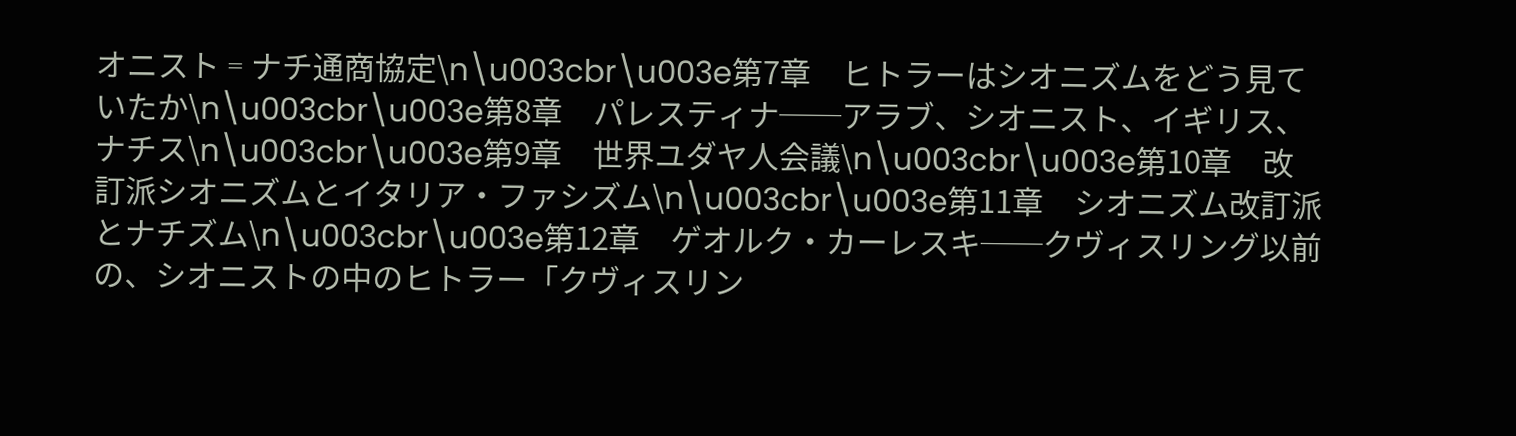オニスト゠ナチ通商協定\n\u003cbr\u003e第7章　ヒトラーはシオニズムをどう見ていたか\n\u003cbr\u003e第8章　パレスティナ──アラブ、シオニスト、イギリス、ナチス\n\u003cbr\u003e第9章　世界ユダヤ人会議\n\u003cbr\u003e第10章　改訂派シオニズムとイタリア・ファシズム\n\u003cbr\u003e第11章　シオニズム改訂派とナチズム\n\u003cbr\u003e第12章　ゲオルク・カーレスキ──クヴィスリング以前の、シオニストの中のヒトラー「クヴィスリン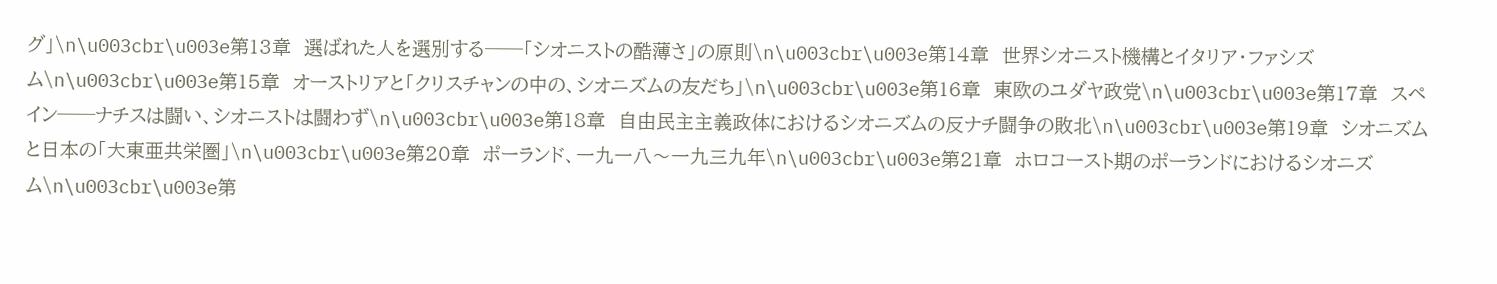グ」\n\u003cbr\u003e第13章　選ばれた人を選別する──「シオニストの酷薄さ」の原則\n\u003cbr\u003e第14章　世界シオニスト機構とイタリア・ファシズム\n\u003cbr\u003e第15章　オーストリアと「クリスチャンの中の、シオニズムの友だち」\n\u003cbr\u003e第16章　東欧のユダヤ政党\n\u003cbr\u003e第17章　スペイン──ナチスは闘い、シオニストは闘わず\n\u003cbr\u003e第18章　自由民主主義政体におけるシオニズムの反ナチ闘争の敗北\n\u003cbr\u003e第19章　シオニズムと日本の「大東亜共栄圏」\n\u003cbr\u003e第20章　ポーランド、一九一八～一九三九年\n\u003cbr\u003e第21章　ホロコースト期のポーランドにおけるシオニズム\n\u003cbr\u003e第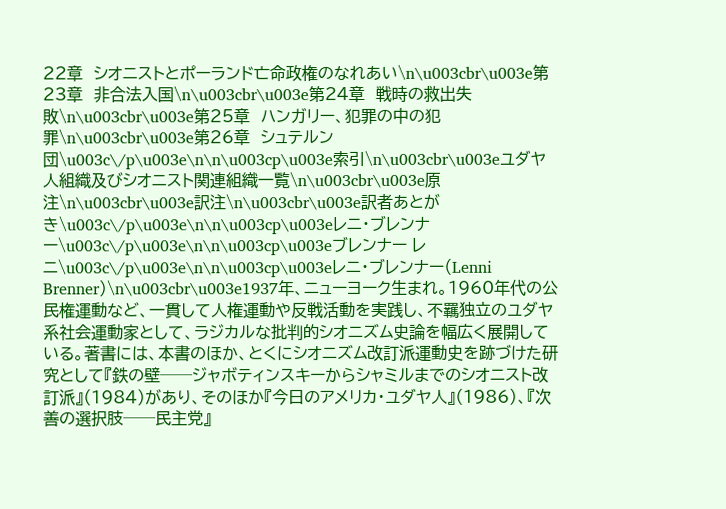22章　シオニストとポーランド亡命政権のなれあい\n\u003cbr\u003e第23章　非合法入国\n\u003cbr\u003e第24章　戦時の救出失敗\n\u003cbr\u003e第25章　ハンガリー、犯罪の中の犯罪\n\u003cbr\u003e第26章　シュテルン団\u003c\/p\u003e\n\n\u003cp\u003e索引\n\u003cbr\u003eユダヤ人組織及びシオニスト関連組織一覧\n\u003cbr\u003e原注\n\u003cbr\u003e訳注\n\u003cbr\u003e訳者あとがき\u003c\/p\u003e\n\n\u003cp\u003eレニ・ブレンナー\u003c\/p\u003e\n\n\u003cp\u003eブレンナー レニ\u003c\/p\u003e\n\n\u003cp\u003eレニ・ブレンナー（Lenni Brenner）\n\u003cbr\u003e1937年、ニューヨーク生まれ。1960年代の公民権運動など、一貫して人権運動や反戦活動を実践し、不羈独立のユダヤ系社会運動家として、ラジカルな批判的シオニズム史論を幅広く展開している。著書には、本書のほか、とくにシオニズム改訂派運動史を跡づけた研究として『鉄の壁──ジャボティンスキーからシャミルまでのシオニスト改訂派』（1984）があり、そのほか『今日のアメリカ・ユダヤ人』（1986）、『次善の選択肢──民主党』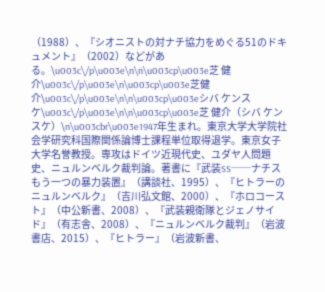（1988）、『シオニストの対ナチ協力をめぐる51のドキュメント』（2002）などがある。\u003c\/p\u003e\n\n\u003cp\u003e芝 健介\u003c\/p\u003e\n\u003cp\u003e芝健介\u003c\/p\u003e\n\n\u003cp\u003eシバ ケンスケ\u003c\/p\u003e\n\n\u003cp\u003e芝 健介（シバ ケンスケ）\n\u003cbr\u003e1947年生まれ。東京大学大学院社会学研究科国際関係論博士課程単位取得退学。東京女子大学名誉教授。専攻はドイツ近現代史、ユダヤ人問題史、ニュルンベルク裁判論。著書に『武装SS──ナチスもう一つの暴力装置』（講談社、1995）、『ヒトラーのニュルンベルク』（吉川弘文館、2000）、『ホロコースト』（中公新書、2008）、『武装親衛隊とジェノサイド』（有志舎、2008）、『ニュルンベルク裁判』（岩波書店、2015）、『ヒトラー』（岩波新書、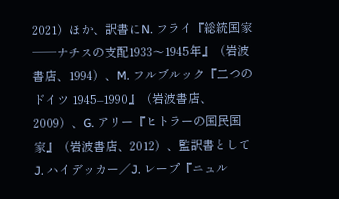2021）ほか、訳書にN. フライ『総統国家──ナチスの支配1933～1945年』（岩波書店、1994）、M. フルブルック『二つのドイツ 1945–1990』（岩波書店、2009）、G. アリー『ヒトラーの国民国家』（岩波書店、2012）、監訳書としてJ. ハイデッカー／J. レープ『ニュル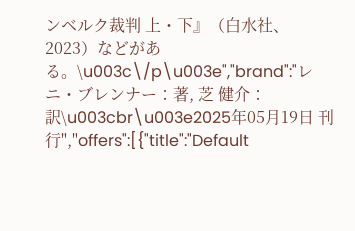ンベルク裁判 上・下』（白水社、2023）などがある。\u003c\/p\u003e","brand":"レニ・ブレンナー：著, 芝 健介：訳\u003cbr\u003e2025年05月19日 刊行","offers":[{"title":"Default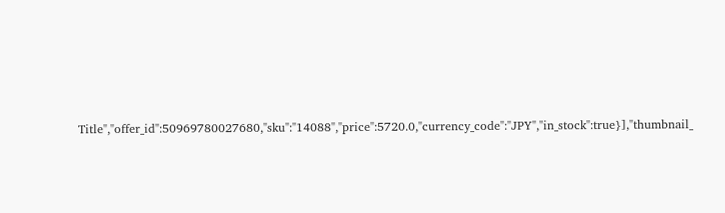Title","offer_id":50969780027680,"sku":"14088","price":5720.0,"currency_code":"JPY","in_stock":true}],"thumbnail_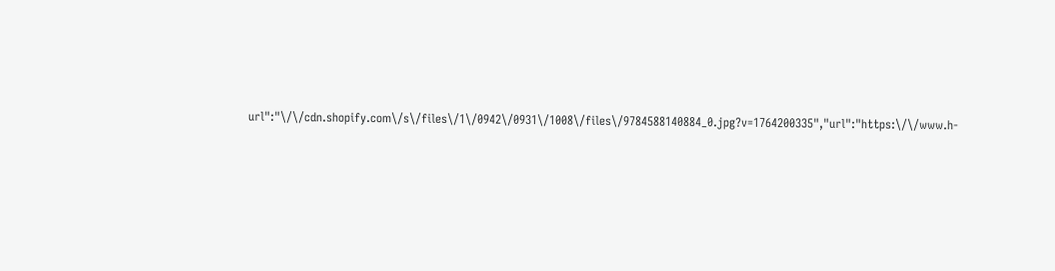url":"\/\/cdn.shopify.com\/s\/files\/1\/0942\/0931\/1008\/files\/9784588140884_0.jpg?v=1764200335","url":"https:\/\/www.h-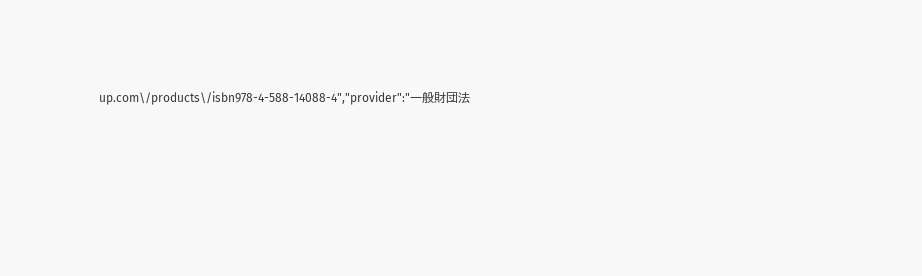up.com\/products\/isbn978-4-588-14088-4","provider":"一般財団法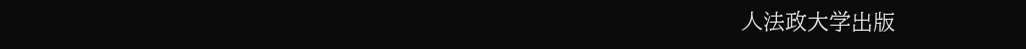人法政大学出版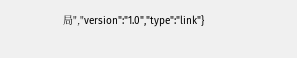局","version":"1.0","type":"link"}